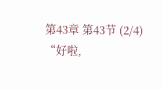第43章 第43节 (2/4)
“好啦,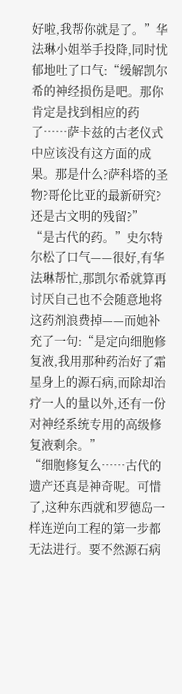好啦,我帮你就是了。”华法琳小姐举手投降,同时忧郁地吐了口气:“缓解凯尔希的神经损伤是吧。那你肯定是找到相应的药了……萨卡兹的古老仪式中应该没有这方面的成果。那是什么?萨科塔的圣物?哥伦比亚的最新研究?还是古文明的残留?”
“是古代的药。”史尔特尔松了口气——很好,有华法琳帮忙,那凯尔希就算再讨厌自己也不会随意地将这药剂浪费掉——而她补充了一句:“是定向细胞修复液,我用那种药治好了霜星身上的源石病,而除却治疗一人的量以外,还有一份对神经系统专用的高级修复液剩余。”
“细胞修复么……古代的遗产还真是神奇呢。可惜了,这种东西就和罗德岛一样连逆向工程的第一步都无法进行。要不然源石病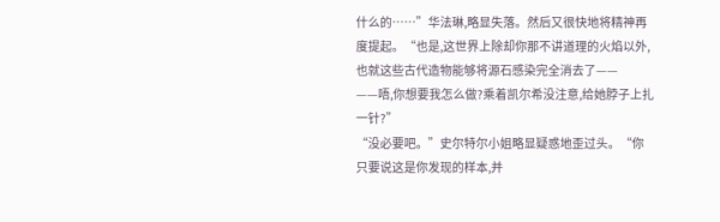什么的……”华法琳,略显失落。然后又很快地将精神再度提起。“也是,这世界上除却你那不讲道理的火焰以外,也就这些古代造物能够将源石感染完全消去了——
——唔,你想要我怎么做?乘着凯尔希没注意,给她脖子上扎一针?”
“没必要吧。”史尔特尔小姐略显疑惑地歪过头。“你只要说这是你发现的样本,并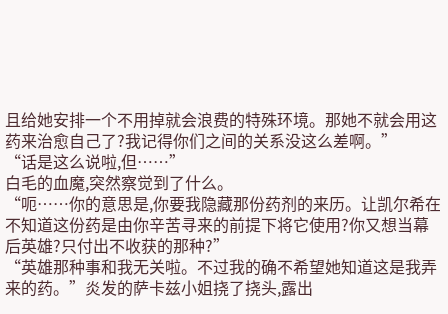且给她安排一个不用掉就会浪费的特殊环境。那她不就会用这药来治愈自己了?我记得你们之间的关系没这么差啊。”
“话是这么说啦,但……”
白毛的血魔,突然察觉到了什么。
“呃……你的意思是,你要我隐藏那份药剂的来历。让凯尔希在不知道这份药是由你辛苦寻来的前提下将它使用?你又想当幕后英雄?只付出不收获的那种?”
“英雄那种事和我无关啦。不过我的确不希望她知道这是我弄来的药。”炎发的萨卡兹小姐挠了挠头,露出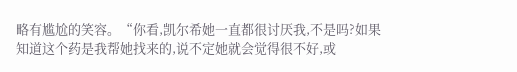略有尴尬的笑容。“你看,凯尔希她一直都很讨厌我,不是吗?如果知道这个药是我帮她找来的,说不定她就会觉得很不好,或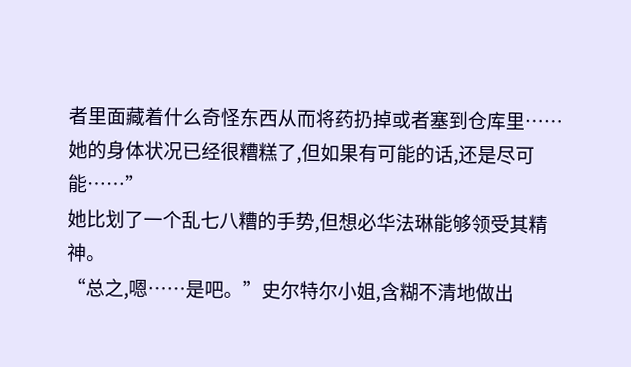者里面藏着什么奇怪东西从而将药扔掉或者塞到仓库里……她的身体状况已经很糟糕了,但如果有可能的话,还是尽可能……”
她比划了一个乱七八糟的手势,但想必华法琳能够领受其精神。
“总之,嗯……是吧。”史尔特尔小姐,含糊不清地做出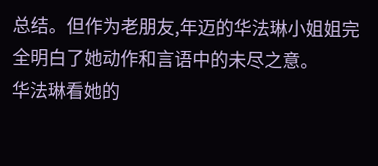总结。但作为老朋友,年迈的华法琳小姐姐完全明白了她动作和言语中的未尽之意。
华法琳看她的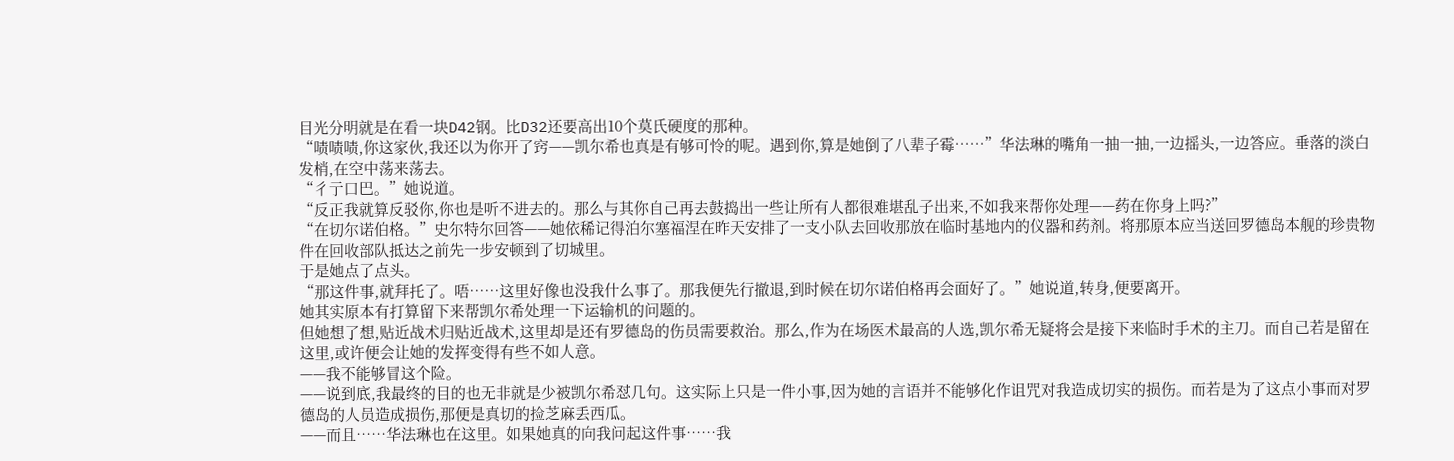目光分明就是在看一块D42钢。比D32还要高出10个莫氏硬度的那种。
“啧啧啧,你这家伙,我还以为你开了窍——凯尔希也真是有够可怜的呢。遇到你,算是她倒了八辈子霉……”华法琳的嘴角一抽一抽,一边摇头,一边答应。垂落的淡白发梢,在空中荡来荡去。
“彳亍口巴。”她说道。
“反正我就算反驳你,你也是听不进去的。那么与其你自己再去鼓捣出一些让所有人都很难堪乱子出来,不如我来帮你处理——药在你身上吗?”
“在切尔诺伯格。”史尔特尔回答——她依稀记得泊尔塞福涅在昨天安排了一支小队去回收那放在临时基地内的仪器和药剂。将那原本应当送回罗德岛本舰的珍贵物件在回收部队抵达之前先一步安顿到了切城里。
于是她点了点头。
“那这件事,就拜托了。唔……这里好像也没我什么事了。那我便先行撤退,到时候在切尔诺伯格再会面好了。”她说道,转身,便要离开。
她其实原本有打算留下来帮凯尔希处理一下运输机的问题的。
但她想了想,贴近战术归贴近战术,这里却是还有罗德岛的伤员需要救治。那么,作为在场医术最高的人选,凯尔希无疑将会是接下来临时手术的主刀。而自己若是留在这里,或许便会让她的发挥变得有些不如人意。
——我不能够冒这个险。
——说到底,我最终的目的也无非就是少被凯尔希怼几句。这实际上只是一件小事,因为她的言语并不能够化作诅咒对我造成切实的损伤。而若是为了这点小事而对罗德岛的人员造成损伤,那便是真切的捡芝麻丢西瓜。
——而且……华法琳也在这里。如果她真的向我问起这件事……我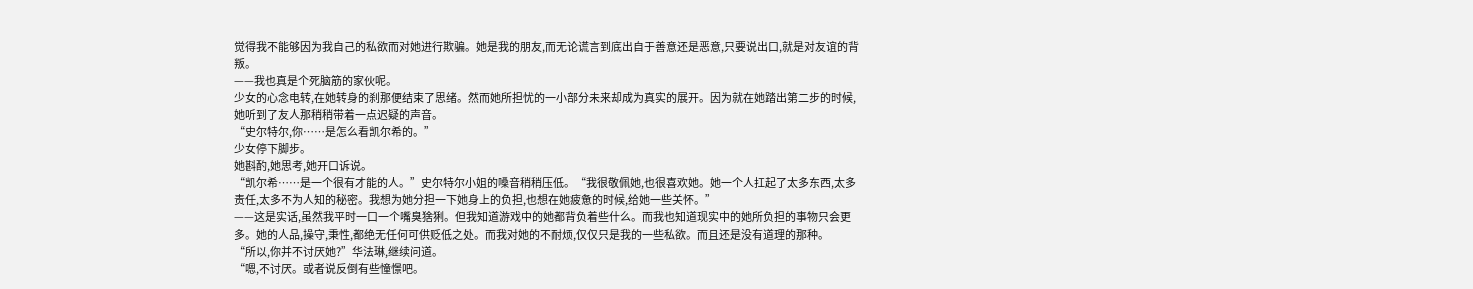觉得我不能够因为我自己的私欲而对她进行欺骗。她是我的朋友,而无论谎言到底出自于善意还是恶意,只要说出口,就是对友谊的背叛。
——我也真是个死脑筋的家伙呢。
少女的心念电转,在她转身的刹那便结束了思绪。然而她所担忧的一小部分未来却成为真实的展开。因为就在她踏出第二步的时候,她听到了友人那稍稍带着一点迟疑的声音。
“史尔特尔,你……是怎么看凯尔希的。”
少女停下脚步。
她斟酌,她思考,她开口诉说。
“凯尔希……是一个很有才能的人。”史尔特尔小姐的嗓音稍稍压低。“我很敬佩她,也很喜欢她。她一个人扛起了太多东西,太多责任,太多不为人知的秘密。我想为她分担一下她身上的负担,也想在她疲惫的时候,给她一些关怀。”
——这是实话,虽然我平时一口一个嘴臭猞猁。但我知道游戏中的她都背负着些什么。而我也知道现实中的她所负担的事物只会更多。她的人品,操守,秉性,都绝无任何可供贬低之处。而我对她的不耐烦,仅仅只是我的一些私欲。而且还是没有道理的那种。
“所以,你并不讨厌她?”华法琳,继续问道。
“嗯,不讨厌。或者说反倒有些憧憬吧。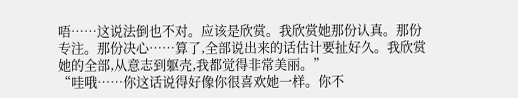唔……这说法倒也不对。应该是欣赏。我欣赏她那份认真。那份专注。那份决心……算了,全部说出来的话估计要扯好久。我欣赏她的全部,从意志到躯壳,我都觉得非常美丽。”
“哇哦……你这话说得好像你很喜欢她一样。你不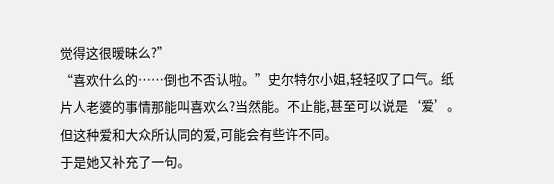觉得这很暧昧么?”
“喜欢什么的……倒也不否认啦。”史尔特尔小姐,轻轻叹了口气。纸片人老婆的事情那能叫喜欢么?当然能。不止能,甚至可以说是‘爱’。但这种爱和大众所认同的爱,可能会有些许不同。
于是她又补充了一句。